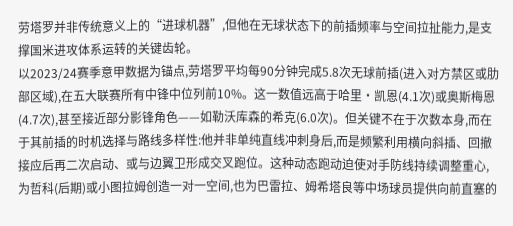劳塔罗并非传统意义上的“进球机器”,但他在无球状态下的前插频率与空间拉扯能力,是支撑国米进攻体系运转的关键齿轮。
以2023/24赛季意甲数据为锚点,劳塔罗平均每90分钟完成5.8次无球前插(进入对方禁区或肋部区域),在五大联赛所有中锋中位列前10%。这一数值远高于哈里·凯恩(4.1次)或奥斯梅恩(4.7次),甚至接近部分影锋角色——如勒沃库森的希克(6.0次)。但关键不在于次数本身,而在于其前插的时机选择与路线多样性:他并非单纯直线冲刺身后,而是频繁利用横向斜插、回撤接应后再二次启动、或与边翼卫形成交叉跑位。这种动态跑动迫使对手防线持续调整重心,为哲科(后期)或小图拉姆创造一对一空间,也为巴雷拉、姆希塔良等中场球员提供向前直塞的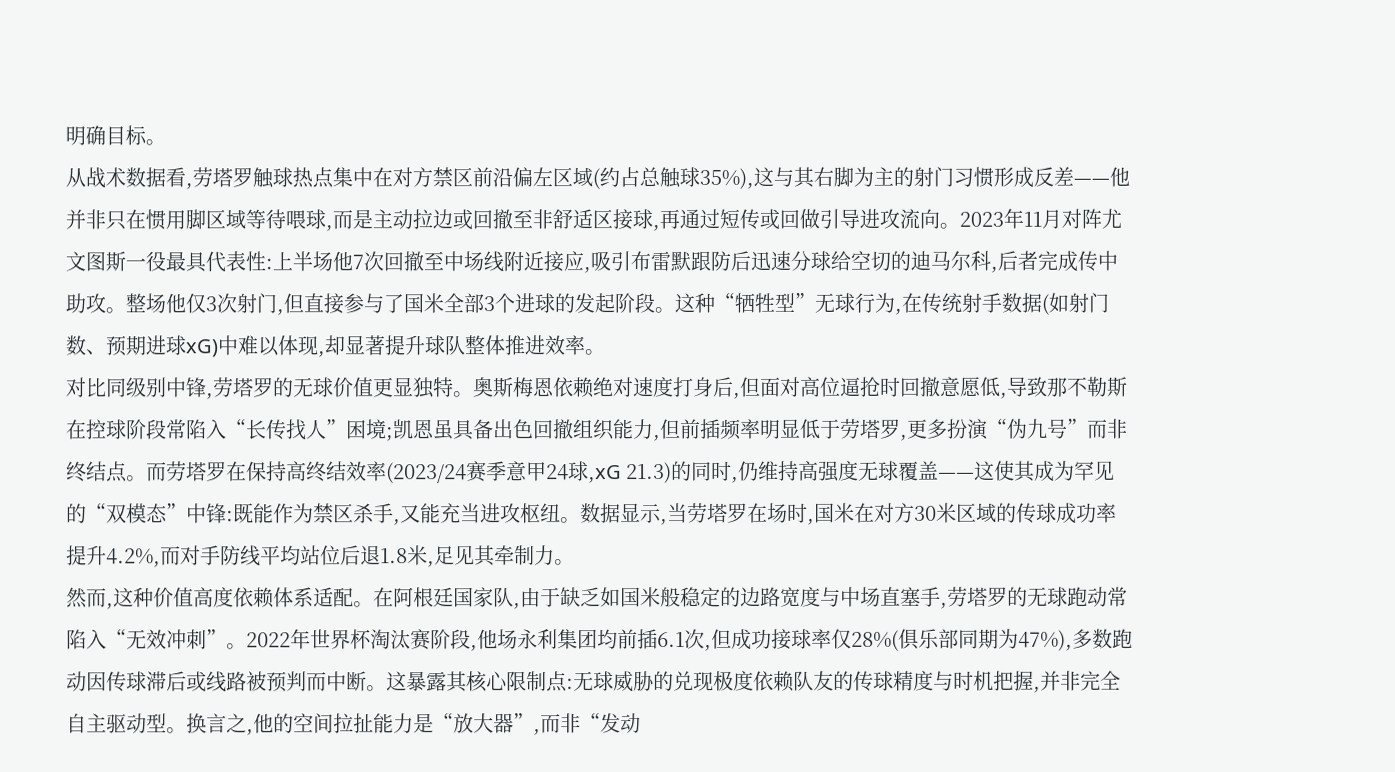明确目标。
从战术数据看,劳塔罗触球热点集中在对方禁区前沿偏左区域(约占总触球35%),这与其右脚为主的射门习惯形成反差——他并非只在惯用脚区域等待喂球,而是主动拉边或回撤至非舒适区接球,再通过短传或回做引导进攻流向。2023年11月对阵尤文图斯一役最具代表性:上半场他7次回撤至中场线附近接应,吸引布雷默跟防后迅速分球给空切的迪马尔科,后者完成传中助攻。整场他仅3次射门,但直接参与了国米全部3个进球的发起阶段。这种“牺牲型”无球行为,在传统射手数据(如射门数、预期进球xG)中难以体现,却显著提升球队整体推进效率。
对比同级别中锋,劳塔罗的无球价值更显独特。奥斯梅恩依赖绝对速度打身后,但面对高位逼抢时回撤意愿低,导致那不勒斯在控球阶段常陷入“长传找人”困境;凯恩虽具备出色回撤组织能力,但前插频率明显低于劳塔罗,更多扮演“伪九号”而非终结点。而劳塔罗在保持高终结效率(2023/24赛季意甲24球,xG 21.3)的同时,仍维持高强度无球覆盖——这使其成为罕见的“双模态”中锋:既能作为禁区杀手,又能充当进攻枢纽。数据显示,当劳塔罗在场时,国米在对方30米区域的传球成功率提升4.2%,而对手防线平均站位后退1.8米,足见其牵制力。
然而,这种价值高度依赖体系适配。在阿根廷国家队,由于缺乏如国米般稳定的边路宽度与中场直塞手,劳塔罗的无球跑动常陷入“无效冲刺”。2022年世界杯淘汰赛阶段,他场永利集团均前插6.1次,但成功接球率仅28%(俱乐部同期为47%),多数跑动因传球滞后或线路被预判而中断。这暴露其核心限制点:无球威胁的兑现极度依赖队友的传球精度与时机把握,并非完全自主驱动型。换言之,他的空间拉扯能力是“放大器”,而非“发动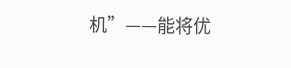机”——能将优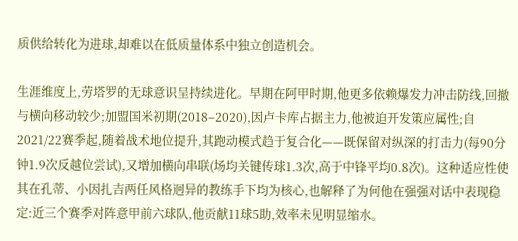质供给转化为进球,却难以在低质量体系中独立创造机会。

生涯维度上,劳塔罗的无球意识呈持续进化。早期在阿甲时期,他更多依赖爆发力冲击防线,回撤与横向移动较少;加盟国米初期(2018–2020),因卢卡库占据主力,他被迫开发策应属性;自2021/22赛季起,随着战术地位提升,其跑动模式趋于复合化——既保留对纵深的打击力(每90分钟1.9次反越位尝试),又增加横向串联(场均关键传球1.3次,高于中锋平均0.8次)。这种适应性使其在孔蒂、小因扎吉两任风格迥异的教练手下均为核心,也解释了为何他在强强对话中表现稳定:近三个赛季对阵意甲前六球队,他贡献11球5助,效率未见明显缩水。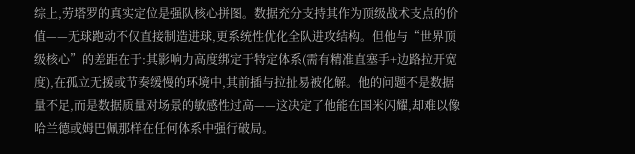综上,劳塔罗的真实定位是强队核心拼图。数据充分支持其作为顶级战术支点的价值——无球跑动不仅直接制造进球,更系统性优化全队进攻结构。但他与“世界顶级核心”的差距在于:其影响力高度绑定于特定体系(需有精准直塞手+边路拉开宽度),在孤立无援或节奏缓慢的环境中,其前插与拉扯易被化解。他的问题不是数据量不足,而是数据质量对场景的敏感性过高——这决定了他能在国米闪耀,却难以像哈兰德或姆巴佩那样在任何体系中强行破局。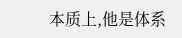本质上,他是体系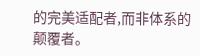的完美适配者,而非体系的颠覆者。